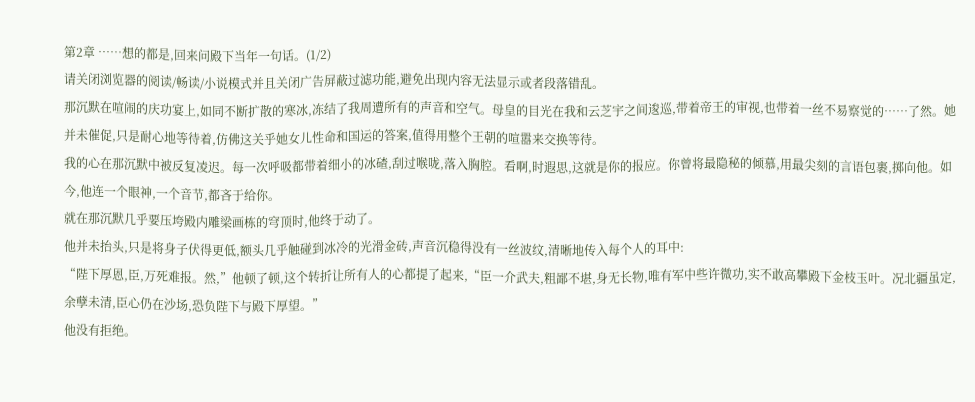第2章 ……想的都是,回来问殿下当年一句话。(1/2)
请关闭浏览器的阅读/畅读/小说模式并且关闭广告屏蔽过滤功能,避免出现内容无法显示或者段落错乱。
那沉默在喧闹的庆功宴上,如同不断扩散的寒冰,冻结了我周遭所有的声音和空气。母皇的目光在我和云芝宇之间逡巡,带着帝王的审视,也带着一丝不易察觉的……了然。她并未催促,只是耐心地等待着,仿佛这关乎她女儿性命和国运的答案,值得用整个王朝的喧嚣来交换等待。
我的心在那沉默中被反复凌迟。每一次呼吸都带着细小的冰碴,刮过喉咙,落入胸腔。看啊,时遐思,这就是你的报应。你曾将最隐秘的倾慕,用最尖刻的言语包裹,掷向他。如今,他连一个眼神,一个音节,都吝于给你。
就在那沉默几乎要压垮殿内雕梁画栋的穹顶时,他终于动了。
他并未抬头,只是将身子伏得更低,额头几乎触碰到冰冷的光滑金砖,声音沉稳得没有一丝波纹,清晰地传入每个人的耳中:
“陛下厚恩,臣,万死难报。然,”他顿了顿,这个转折让所有人的心都提了起来,“臣一介武夫,粗鄙不堪,身无长物,唯有军中些许微功,实不敢高攀殿下金枝玉叶。况北疆虽定,余孽未清,臣心仍在沙场,恐负陛下与殿下厚望。”
他没有拒绝。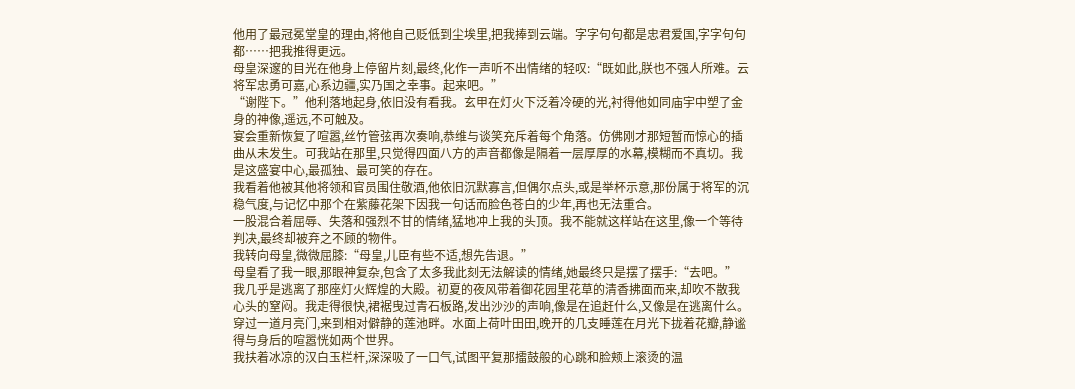他用了最冠冕堂皇的理由,将他自己贬低到尘埃里,把我捧到云端。字字句句都是忠君爱国,字字句句都……把我推得更远。
母皇深邃的目光在他身上停留片刻,最终,化作一声听不出情绪的轻叹:“既如此,朕也不强人所难。云将军忠勇可嘉,心系边疆,实乃国之幸事。起来吧。”
“谢陛下。”他利落地起身,依旧没有看我。玄甲在灯火下泛着冷硬的光,衬得他如同庙宇中塑了金身的神像,遥远,不可触及。
宴会重新恢复了喧嚣,丝竹管弦再次奏响,恭维与谈笑充斥着每个角落。仿佛刚才那短暂而惊心的插曲从未发生。可我站在那里,只觉得四面八方的声音都像是隔着一层厚厚的水幕,模糊而不真切。我是这盛宴中心,最孤独、最可笑的存在。
我看着他被其他将领和官员围住敬酒,他依旧沉默寡言,但偶尔点头,或是举杯示意,那份属于将军的沉稳气度,与记忆中那个在紫藤花架下因我一句话而脸色苍白的少年,再也无法重合。
一股混合着屈辱、失落和强烈不甘的情绪,猛地冲上我的头顶。我不能就这样站在这里,像一个等待判决,最终却被弃之不顾的物件。
我转向母皇,微微屈膝:“母皇,儿臣有些不适,想先告退。”
母皇看了我一眼,那眼神复杂,包含了太多我此刻无法解读的情绪,她最终只是摆了摆手:“去吧。”
我几乎是逃离了那座灯火辉煌的大殿。初夏的夜风带着御花园里花草的清香拂面而来,却吹不散我心头的窒闷。我走得很快,裙裾曳过青石板路,发出沙沙的声响,像是在追赶什么,又像是在逃离什么。
穿过一道月亮门,来到相对僻静的莲池畔。水面上荷叶田田,晚开的几支睡莲在月光下拢着花瓣,静谧得与身后的喧嚣恍如两个世界。
我扶着冰凉的汉白玉栏杆,深深吸了一口气,试图平复那擂鼓般的心跳和脸颊上滚烫的温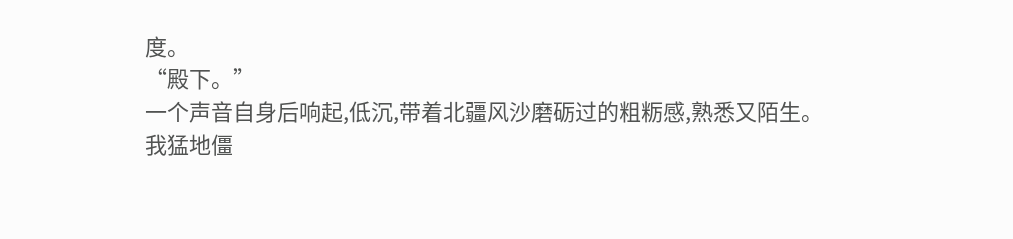度。
“殿下。”
一个声音自身后响起,低沉,带着北疆风沙磨砺过的粗粝感,熟悉又陌生。
我猛地僵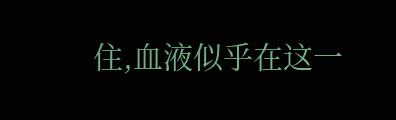住,血液似乎在这一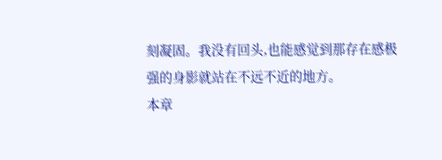刻凝固。我没有回头,也能感觉到那存在感极强的身影就站在不远不近的地方。
本章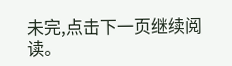未完,点击下一页继续阅读。